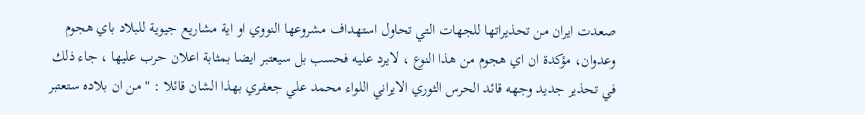صعدت ايران من تحذيراتها للجهات التي تحاول استهداف مشروعها النووي او اية مشاريع جيوية للبلاد باي هجوم وعدوان، مؤكدة ان اي هجوم من هذا النوع ، لايرد عليه فحسب بل سيعتبر ايضا بمثابة اعلان حرب عليها ، جاء ذلك في تحذير جديد وجهه قائد الحرس الثوري الايراني اللواء محمد علي جعفري بهذا الشان قائلا : " من ان بلاده ستعتبر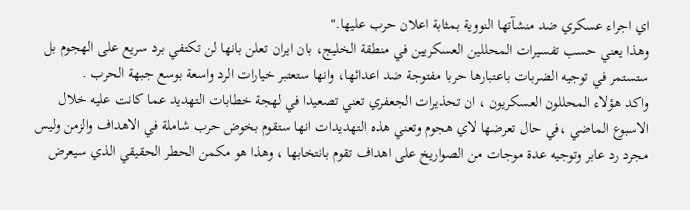اي اجراء عسكري ضد منشآتها النووية بمثابة اعلان حرب عليها."
وهذا يعني حسب تفسيرات المحللين العسكريين في منطقة الخليج، بان ايران تعلن بانها لن تكتفي برد سريع على الهجوم بل ستستمر في توجيه الضربات باعتبارها حربا مفتوجة ضد اعدائها، وانها ستعتبر خيارات الرد واسعة بوسع جبهة الحرب .
واكد هؤلاء المحللون العسكريون ، ان تحذيرات الجعفري تعني تصعيدا في لهجة خطابات التهديد عما كانت عليه خلال الاسبوع الماضي ،في حال تعرضها لاي هجوم وتعني هذه التهديدات انها ستقوم بخوض حرب شاملة في الاهداف والزمن وليس مجرد رد عابر وتوجيه عدة موجات من الصواريخ على اهداف تقوم بانتخابها ، وهذا هو مكمن الحطر الحقيقي الذي سيعرض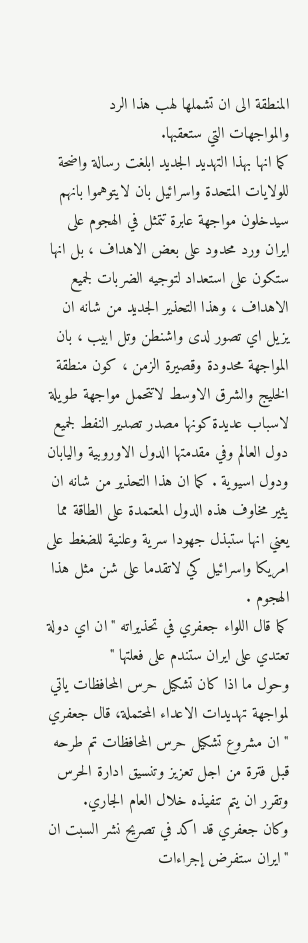المنطقة الى ان تشملها لهب هذا الرد والمواجهات التي ستعقبها.
كما انها بهذا التهديد الجديد ابلغت رسالة واضحة للولايات المتحدة واسرائيل بان لايتوهموا بانهم سيدخلون مواجهة عابرة تتمثل في الهجوم على ايران ورد محدود على بعض الاهداف ، بل انها ستكون على استعداد لتوجيه الضربات لجميع الاهداف ، وهذا التحذير الجديد من شانه ان يزيل اي تصور لدى واشنطن وتل ابيب ، بان المواجهة محدودة وقصيرة الزمن ، كون منطقة الخليج والشرق الاوسط لاتتحمل مواجهة طويلة لاسباب عديدة كونها مصدر تصدير النفط لجميع دول العالم وفي مقدمتها الدول الاوروبية واليابان ودول اسيوية . كما ان هذا التحذير من شانه ان يثير مخاوف هذه الدول المعتمدة على الطاقة مما يعني انها ستبذل جهودا سرية وعلنية للضغط على امريكا واسرائيل كي لاتقدما على شن مثل هذا الهجوم .
كما قال اللواء جعفري في تحذيراته "ان اي دولة تعتدي على ايران ستندم على فعلتها "
وحول ما اذا كان تشكيل حرس المحافظات ياتي لمواجهة تهديدات الاعداء المحتملة، قال جعفري "ان مشروع تشكيل حرس المحافظات تم طرحه قبل فترة من اجل تعزيز وتنسيق ادارة الحرس وتقرر ان يتم تنفيذه خلال العام الجاري.
وكان جعفري قد اكد في تصريح نشر السبت ان "ايران ستفرض إجراءات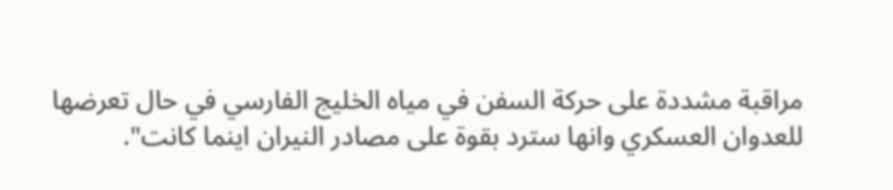مراقبة مشددة على حركة السفن في مياه الخليج الفارسي في حال تعرضها للعدوان العسكري وانها سترد بقوة على مصادر النيران اينما كانت".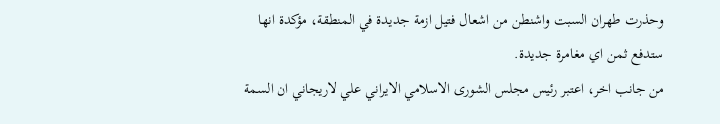وحذرت طهران السبت واشنطن من اشعال فتيل ازمة جديدة في المنطقة، مؤكدة انها ستدفع ثمن اي مغامرة جديدة.
من جانب اخر، اعتبر رئيس مجلس الشورى الاسلامي الايراني علي لاريجاني ان السمة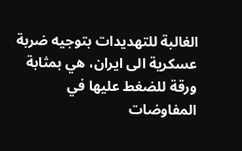الغالبة للتهديدات بتوجيه ضربة عسكرية الى ايران، هي بمثابة ورقة للضغط عليها في المفاوضات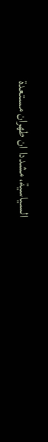السياسية، مشددا ان طهران مستعدة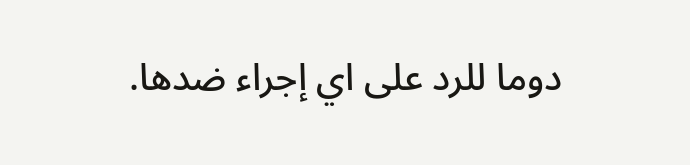دوما للرد على اي إجراء ضدها.